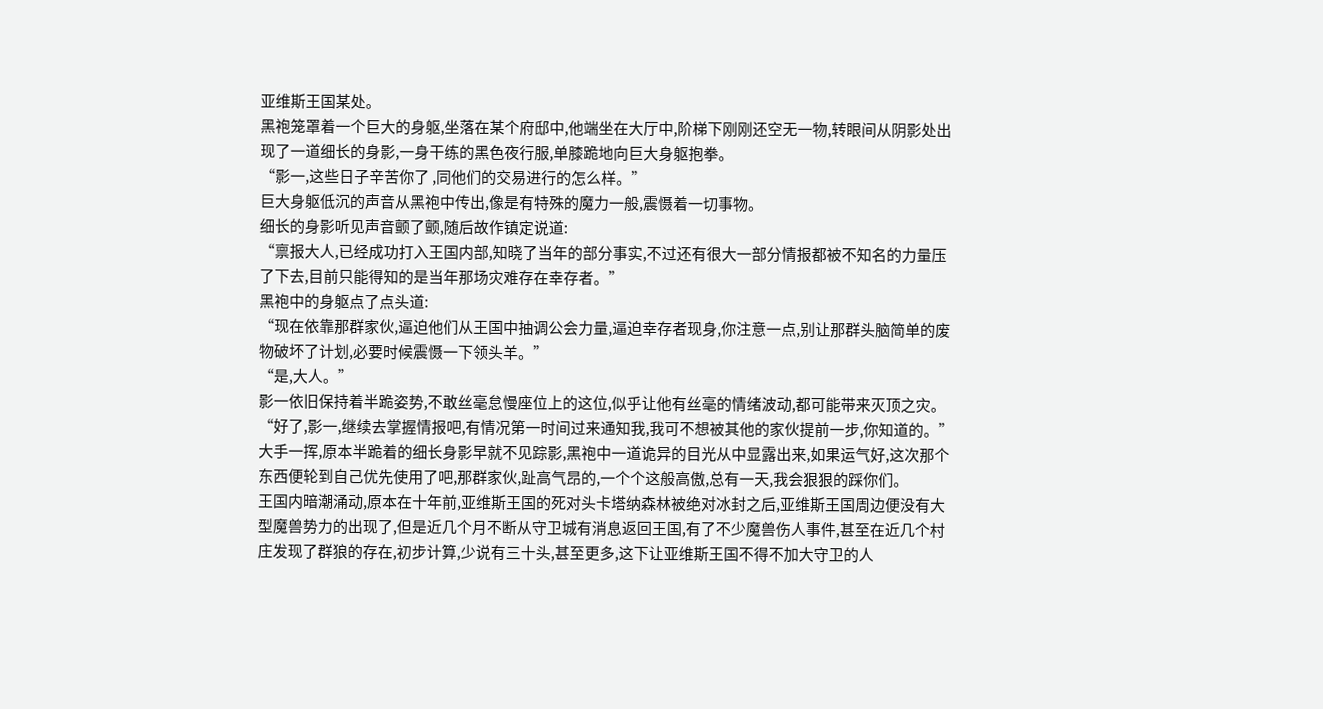亚维斯王国某处。
黑袍笼罩着一个巨大的身躯,坐落在某个府邸中,他端坐在大厅中,阶梯下刚刚还空无一物,转眼间从阴影处出现了一道细长的身影,一身干练的黑色夜行服,单膝跪地向巨大身躯抱拳。
“影一,这些日子辛苦你了 ,同他们的交易进行的怎么样。”
巨大身躯低沉的声音从黑袍中传出,像是有特殊的魔力一般,震慑着一切事物。
细长的身影听见声音颤了颤,随后故作镇定说道:
“禀报大人,已经成功打入王国内部,知晓了当年的部分事实,不过还有很大一部分情报都被不知名的力量压了下去,目前只能得知的是当年那场灾难存在幸存者。”
黑袍中的身躯点了点头道:
“现在依靠那群家伙,逼迫他们从王国中抽调公会力量,逼迫幸存者现身,你注意一点,别让那群头脑简单的废物破坏了计划,必要时候震慑一下领头羊。”
“是,大人。”
影一依旧保持着半跪姿势,不敢丝毫怠慢座位上的这位,似乎让他有丝毫的情绪波动,都可能带来灭顶之灾。
“好了,影一,继续去掌握情报吧,有情况第一时间过来通知我,我可不想被其他的家伙提前一步,你知道的。”
大手一挥,原本半跪着的细长身影早就不见踪影,黑袍中一道诡异的目光从中显露出来,如果运气好,这次那个东西便轮到自己优先使用了吧,那群家伙,趾高气昂的,一个个这般高傲,总有一天,我会狠狠的踩你们。
王国内暗潮涌动,原本在十年前,亚维斯王国的死对头卡塔纳森林被绝对冰封之后,亚维斯王国周边便没有大型魔兽势力的出现了,但是近几个月不断从守卫城有消息返回王国,有了不少魔兽伤人事件,甚至在近几个村庄发现了群狼的存在,初步计算,少说有三十头,甚至更多,这下让亚维斯王国不得不加大守卫的人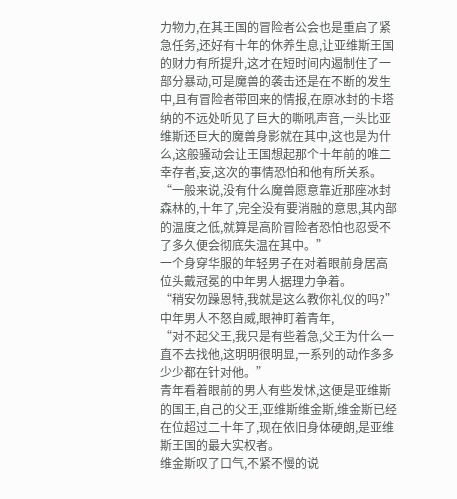力物力,在其王国的冒险者公会也是重启了紧急任务,还好有十年的休养生息,让亚维斯王国的财力有所提升,这才在短时间内遏制住了一部分暴动,可是魔兽的袭击还是在不断的发生中,且有冒险者带回来的情报,在原冰封的卡塔纳的不远处听见了巨大的嘶吼声音,一头比亚维斯还巨大的魔兽身影就在其中,这也是为什么,这般骚动会让王国想起那个十年前的唯二幸存者,妄,这次的事情恐怕和他有所关系。
“一般来说,没有什么魔兽愿意靠近那座冰封森林的,十年了,完全没有要消融的意思,其内部的温度之低,就算是高阶冒险者恐怕也忍受不了多久便会彻底失温在其中。”
一个身穿华服的年轻男子在对着眼前身居高位头戴冠冕的中年男人据理力争着。
“稍安勿躁恩特,我就是这么教你礼仪的吗?”
中年男人不怒自威,眼神盯着青年,
“对不起父王,我只是有些着急,父王为什么一直不去找他,这明明很明显,一系列的动作多多少少都在针对他。”
青年看着眼前的男人有些发怵,这便是亚维斯的国王,自己的父王,亚维斯维金斯,维金斯已经在位超过二十年了,现在依旧身体硬朗,是亚维斯王国的最大实权者。
维金斯叹了口气,不紧不慢的说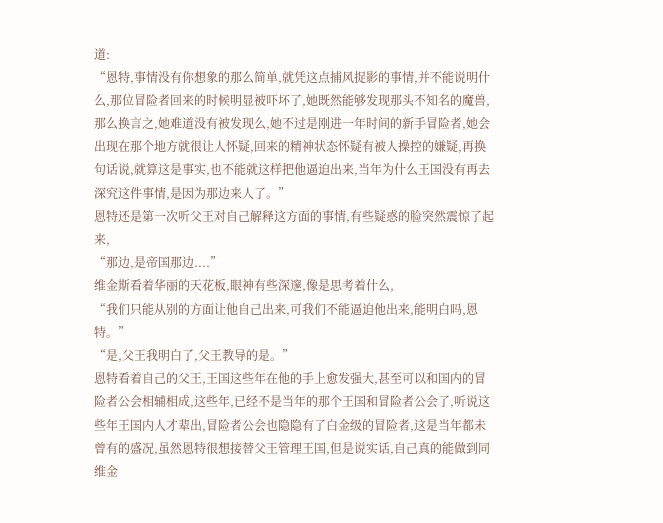道:
“恩特,事情没有你想象的那么简单,就凭这点捕风捉影的事情,并不能说明什么,那位冒险者回来的时候明显被吓坏了,她既然能够发现那头不知名的魔兽,那么换言之,她难道没有被发现么,她不过是刚进一年时间的新手冒险者,她会出现在那个地方就很让人怀疑,回来的精神状态怀疑有被人操控的嫌疑,再换句话说,就算这是事实,也不能就这样把他逼迫出来,当年为什么王国没有再去深究这件事情,是因为那边来人了。”
恩特还是第一次听父王对自己解释这方面的事情,有些疑惑的脸突然震惊了起来,
“那边,是帝国那边....”
维金斯看着华丽的天花板,眼神有些深邃,像是思考着什么,
“我们只能从别的方面让他自己出来,可我们不能逼迫他出来,能明白吗,恩特。”
“是,父王我明白了,父王教导的是。”
恩特看着自己的父王,王国这些年在他的手上愈发强大,甚至可以和国内的冒险者公会相辅相成,这些年,已经不是当年的那个王国和冒险者公会了,听说这些年王国内人才辈出,冒险者公会也隐隐有了白金级的冒险者,这是当年都未曾有的盛况,虽然恩特很想接替父王管理王国,但是说实话,自己真的能做到同维金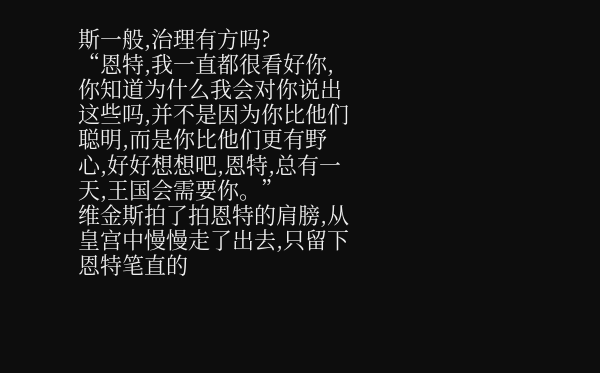斯一般,治理有方吗?
“恩特,我一直都很看好你,你知道为什么我会对你说出这些吗,并不是因为你比他们聪明,而是你比他们更有野心,好好想想吧,恩特,总有一天,王国会需要你。”
维金斯拍了拍恩特的肩膀,从皇宫中慢慢走了出去,只留下恩特笔直的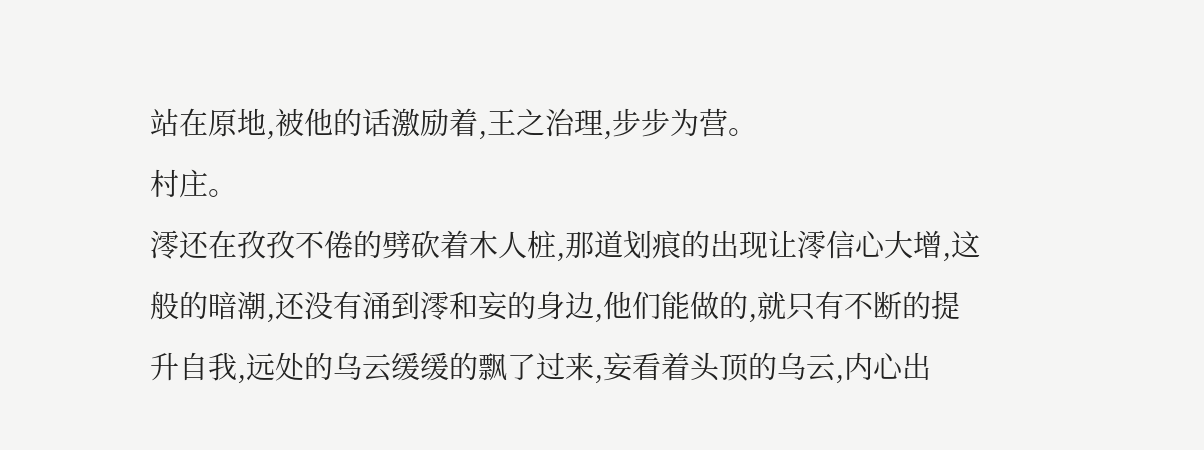站在原地,被他的话激励着,王之治理,步步为营。
村庄。
澪还在孜孜不倦的劈砍着木人桩,那道划痕的出现让澪信心大增,这般的暗潮,还没有涌到澪和妄的身边,他们能做的,就只有不断的提升自我,远处的乌云缓缓的飘了过来,妄看着头顶的乌云,内心出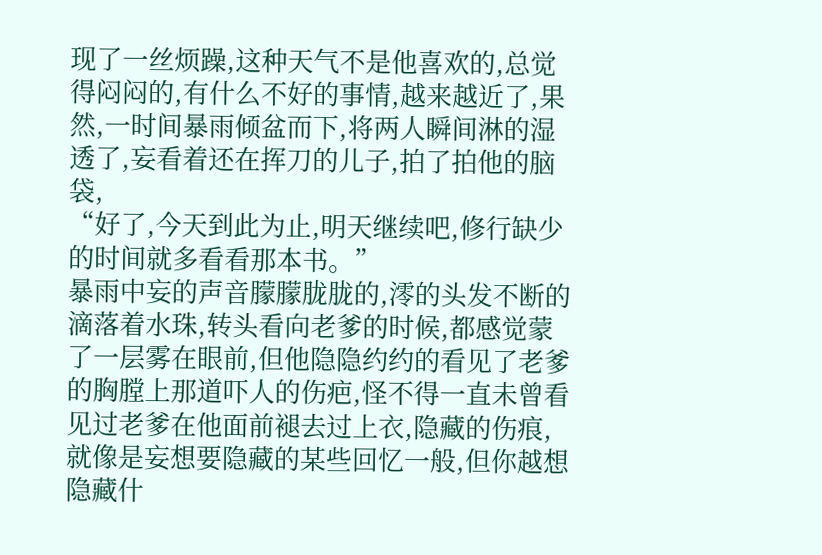现了一丝烦躁,这种天气不是他喜欢的,总觉得闷闷的,有什么不好的事情,越来越近了,果然,一时间暴雨倾盆而下,将两人瞬间淋的湿透了,妄看着还在挥刀的儿子,拍了拍他的脑袋,
“好了,今天到此为止,明天继续吧,修行缺少的时间就多看看那本书。”
暴雨中妄的声音朦朦胧胧的,澪的头发不断的滴落着水珠,转头看向老爹的时候,都感觉蒙了一层雾在眼前,但他隐隐约约的看见了老爹的胸膛上那道吓人的伤疤,怪不得一直未曾看见过老爹在他面前褪去过上衣,隐藏的伤痕,就像是妄想要隐藏的某些回忆一般,但你越想隐藏什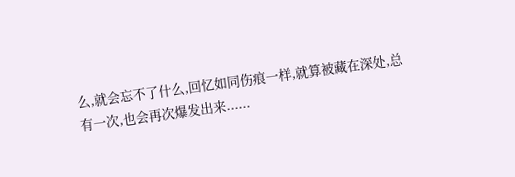么,就会忘不了什么,回忆如同伤痕一样,就算被藏在深处,总有一次,也会再次爆发出来......